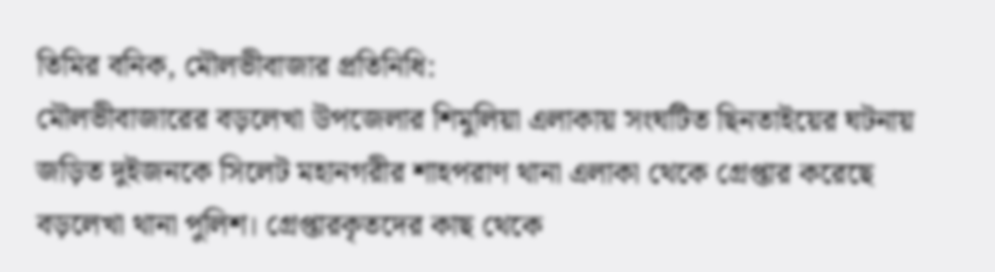তিমির বনিক, মৌলভীবাজার প্রতিনিধি:
মৌলভীবাজারের বড়লেখা উপজেলার শিমুলিয়া এলাকায় সংঘটিত ছিনতাইয়ের ঘটনায় জড়িত দুইজনকে সিলেট মহানগরীর শাহপরাণ থানা এলাকা থেকে গ্রেপ্তার করেছে বড়লেখা থানা পুলিশ। গ্রেপ্তারকৃতদের কাছ থেকে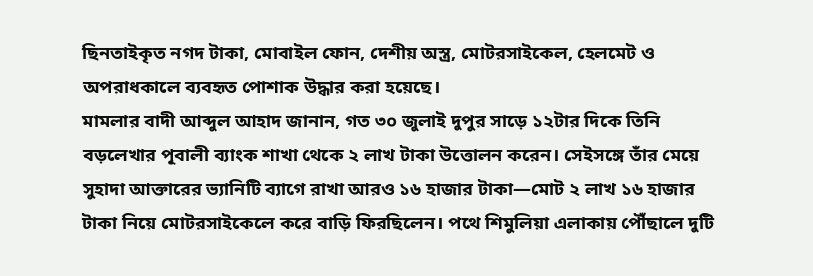ছিনতাইকৃত নগদ টাকা, মোবাইল ফোন, দেশীয় অস্ত্র, মোটরসাইকেল, হেলমেট ও অপরাধকালে ব্যবহৃত পোশাক উদ্ধার করা হয়েছে।
মামলার বাদী আব্দুল আহাদ জানান, গত ৩০ জুলাই দুপুর সাড়ে ১২টার দিকে তিনি বড়লেখার পূবালী ব্যাংক শাখা থেকে ২ লাখ টাকা উত্তোলন করেন। সেইসঙ্গে তাঁর মেয়ে সুহাদা আক্তারের ভ্যানিটি ব্যাগে রাখা আরও ১৬ হাজার টাকা—মোট ২ লাখ ১৬ হাজার টাকা নিয়ে মোটরসাইকেলে করে বাড়ি ফিরছিলেন। পথে শিমুলিয়া এলাকায় পৌঁছালে দুটি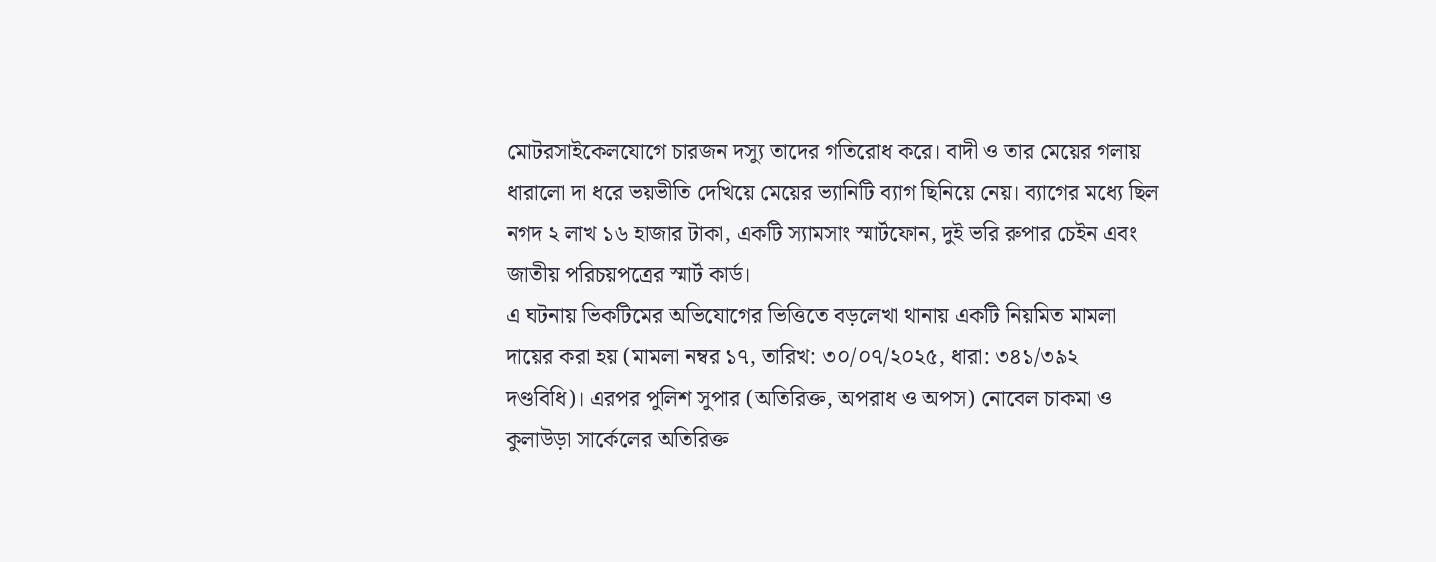মোটরসাইকেলযোগে চারজন দস্যু তাদের গতিরোধ করে। বাদী ও তার মেয়ের গলায় ধারালো দা ধরে ভয়ভীতি দেখিয়ে মেয়ের ভ্যানিটি ব্যাগ ছিনিয়ে নেয়। ব্যাগের মধ্যে ছিল নগদ ২ লাখ ১৬ হাজার টাকা, একটি স্যামসাং স্মার্টফোন, দুই ভরি রুপার চেইন এবং জাতীয় পরিচয়পত্রের স্মার্ট কার্ড।
এ ঘটনায় ভিকটিমের অভিযোগের ভিত্তিতে বড়লেখা থানায় একটি নিয়মিত মামলা দায়ের করা হয় (মামলা নম্বর ১৭, তারিখ: ৩০/০৭/২০২৫, ধারা: ৩৪১/৩৯২ দণ্ডবিধি)। এরপর পুলিশ সুপার (অতিরিক্ত, অপরাধ ও অপস) নোবেল চাকমা ও কুলাউড়া সার্কেলের অতিরিক্ত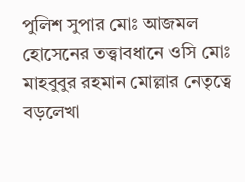পুলিশ সুপার মোঃ আজমল হোসেনের তত্ত্বাবধানে ওসি মোঃ মাহবুবুর রহমান মোল্লার নেতৃত্বে বড়লেখা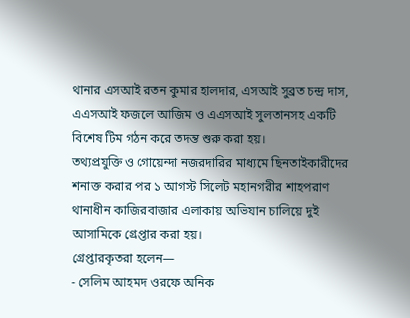থানার এসআই রতন কুমার হালদার, এসআই সুব্রত চন্দ্র দাস, এএসআই ফজলে আজিম ও এএসআই সুলতানসহ একটি বিশেষ টিম গঠন করে তদন্ত শুরু করা হয়।
তথ্যপ্রযুক্তি ও গোয়েন্দা নজরদারির মাধ্যমে ছিনতাইকারীদের শনাক্ত করার পর ১ আগস্ট সিলেট মহানগরীর শাহপরাণ থানাধীন কাজিরবাজার এলাকায় অভিযান চালিয়ে দুই আসামিকে গ্রেপ্তার করা হয়।
গ্রেপ্তারকৃতরা হলেন—
- সেলিম আহমদ ওরফে অনিক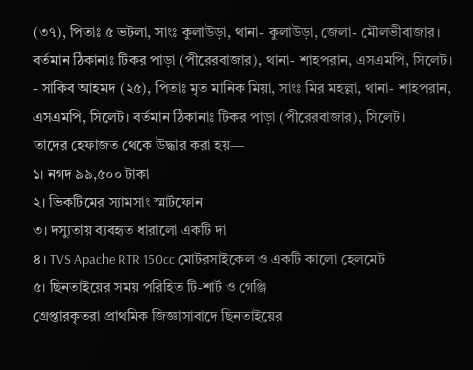(৩৭), পিতাঃ ৫ ভটলা, সাংঃ কুলাউড়া, থানা- কুলাউড়া, জেলা- মৌলভীবাজার। বর্তমান ঠিকানাঃ টিকর পাড়া (পীরেরবাজার), থানা- শাহপরান, এসএমপি, সিলেট।
- সাকিব আহমদ (২৫), পিতাঃ মৃত মানিক মিয়া, সাংঃ মির মহল্লা, থানা- শাহপরান, এসএমপি, সিলেট। বর্তমান ঠিকানাঃ টিকর পাড়া (পীরেরবাজার), সিলেট।
তাদের হেফাজত থেকে উদ্ধার করা হয়—
১। নগদ ৯৯,৫০০ টাকা
২। ভিকটিমের স্যামসাং স্মার্টফোন
৩। দস্যুতায় ব্যবহৃত ধারালো একটি দা
৪। TVS Apache RTR 150cc মোটরসাইকেল ও একটি কালো হেলমেট
৫। ছিনতাইয়ের সময় পরিহিত টি-শার্ট ও গেঞ্জি
গ্রেপ্তারকৃতরা প্রাথমিক জিজ্ঞাসাবাদে ছিনতাইয়ের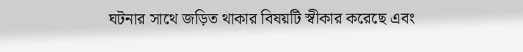ঘটনার সাথে জড়িত থাকার বিষয়টি স্বীকার করেছে এবং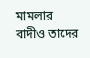মামলার বাদীও তাদের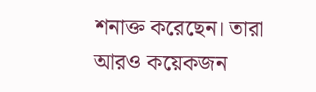শনাক্ত করেছেন। তারা আরও কয়েকজন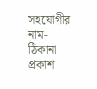সহযোগীর নাম-ঠিকানা প্রকাশ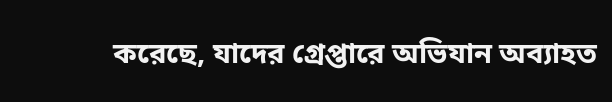করেছে, যাদের গ্রেপ্তারে অভিযান অব্যাহত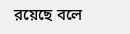রয়েছে বলে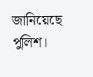জানিয়েছে পুলিশ।